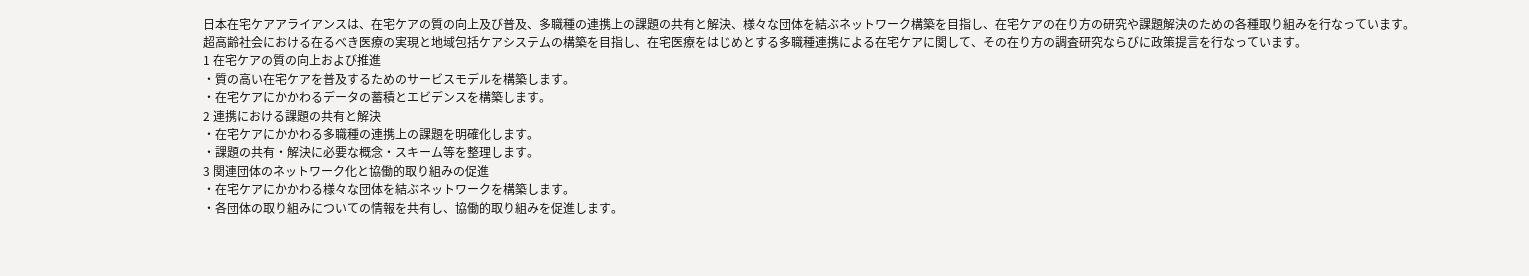日本在宅ケアアライアンスは、在宅ケアの質の向上及び普及、多職種の連携上の課題の共有と解決、様々な団体を結ぶネットワーク構築を目指し、在宅ケアの在り方の研究や課題解決のための各種取り組みを行なっています。
超高齢社会における在るべき医療の実現と地域包括ケアシステムの構築を目指し、在宅医療をはじめとする多職種連携による在宅ケアに関して、その在り方の調査研究ならびに政策提言を行なっています。
1 在宅ケアの質の向上および推進
・質の高い在宅ケアを普及するためのサービスモデルを構築します。
・在宅ケアにかかわるデータの蓄積とエビデンスを構築します。
2 連携における課題の共有と解決
・在宅ケアにかかわる多職種の連携上の課題を明確化します。
・課題の共有・解決に必要な概念・スキーム等を整理します。
3 関連団体のネットワーク化と協働的取り組みの促進
・在宅ケアにかかわる様々な団体を結ぶネットワークを構築します。
・各団体の取り組みについての情報を共有し、協働的取り組みを促進します。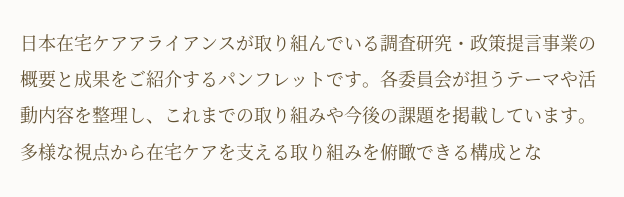日本在宅ケアアライアンスが取り組んでいる調査研究・政策提言事業の概要と成果をご紹介するパンフレットです。各委員会が担うテーマや活動内容を整理し、これまでの取り組みや今後の課題を掲載しています。
多様な視点から在宅ケアを支える取り組みを俯瞰できる構成とな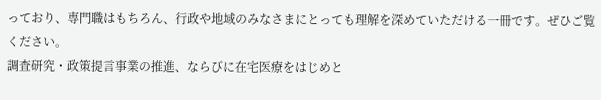っており、専門職はもちろん、行政や地域のみなさまにとっても理解を深めていただける一冊です。ぜひご覧ください。
調査研究・政策提言事業の推進、ならびに在宅医療をはじめと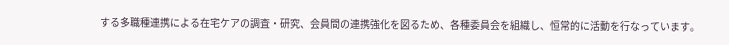する多職種連携による在宅ケアの調査・研究、会員間の連携強化を図るため、各種委員会を組織し、恒常的に活動を行なっています。